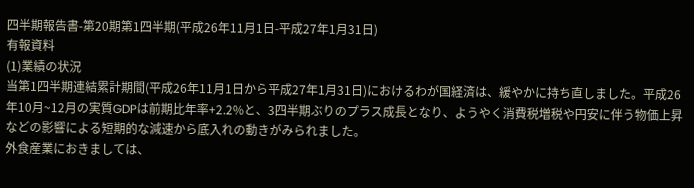四半期報告書-第20期第1四半期(平成26年11月1日-平成27年1月31日)
有報資料
(1)業績の状況
当第1四半期連結累計期間(平成26年11月1日から平成27年1月31日)におけるわが国経済は、緩やかに持ち直しました。平成26年10月~12月の実質GDPは前期比年率+2.2%と、3四半期ぶりのプラス成長となり、ようやく消費税増税や円安に伴う物価上昇などの影響による短期的な減速から底入れの動きがみられました。
外食産業におきましては、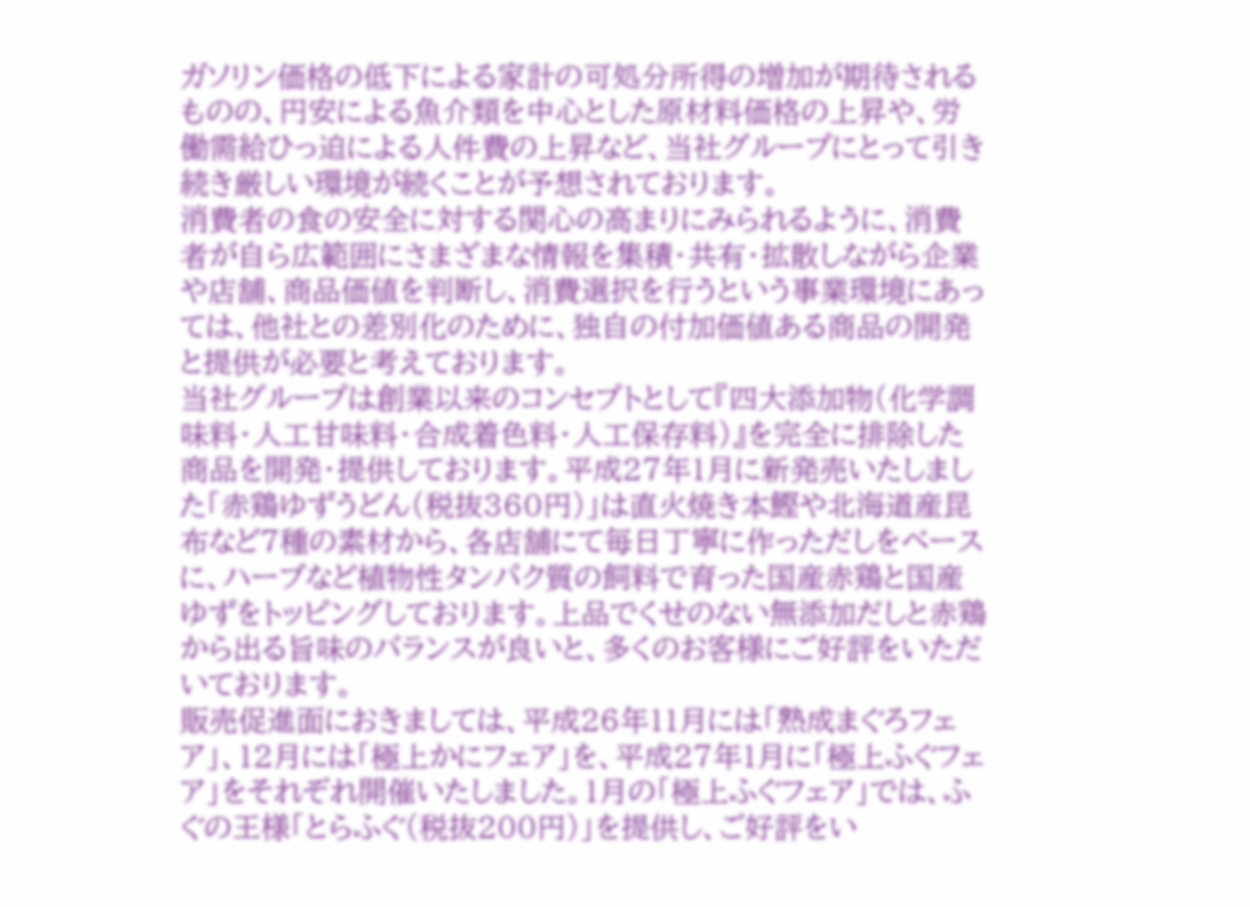ガソリン価格の低下による家計の可処分所得の増加が期待されるものの、円安による魚介類を中心とした原材料価格の上昇や、労働需給ひっ迫による人件費の上昇など、当社グループにとって引き続き厳しい環境が続くことが予想されております。
消費者の食の安全に対する関心の高まりにみられるように、消費者が自ら広範囲にさまざまな情報を集積・共有・拡散しながら企業や店舗、商品価値を判断し、消費選択を行うという事業環境にあっては、他社との差別化のために、独自の付加価値ある商品の開発と提供が必要と考えております。
当社グループは創業以来のコンセプトとして『四大添加物(化学調味料・人工甘味料・合成着色料・人工保存料)』を完全に排除した商品を開発・提供しております。平成27年1月に新発売いたしました「赤鶏ゆずうどん(税抜360円)」は直火焼き本鰹や北海道産昆布など7種の素材から、各店舗にて毎日丁寧に作っただしをベースに、ハーブなど植物性タンパク質の飼料で育った国産赤鶏と国産ゆずをトッピングしております。上品でくせのない無添加だしと赤鶏から出る旨味のバランスが良いと、多くのお客様にご好評をいただいております。
販売促進面におきましては、平成26年11月には「熟成まぐろフェア」、12月には「極上かにフェア」を、平成27年1月に「極上ふぐフェア」をそれぞれ開催いたしました。1月の「極上ふぐフェア」では、ふぐの王様「とらふぐ(税抜200円)」を提供し、ご好評をい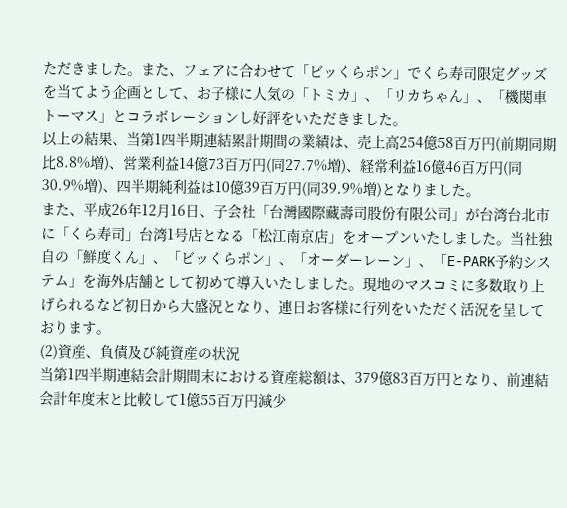ただきました。また、フェアに合わせて「ビッくらポン」でくら寿司限定グッズを当てよう企画として、お子様に人気の「トミカ」、「リカちゃん」、「機関車トーマス」とコラボレーションし好評をいただきました。
以上の結果、当第1四半期連結累計期間の業績は、売上高254億58百万円(前期同期比8.8%増)、営業利益14億73百万円(同27.7%増)、経常利益16億46百万円(同30.9%増)、四半期純利益は10億39百万円(同39.9%増)となりました。
また、平成26年12月16日、子会社「台灣國際藏壽司股份有限公司」が台湾台北市に「くら寿司」台湾1号店となる「松江南京店」をオープンいたしました。当社独自の「鮮度くん」、「ビッくらポン」、「オーダーレーン」、「E-PARK予約システム」を海外店舗として初めて導入いたしました。現地のマスコミに多数取り上げられるなど初日から大盛況となり、連日お客様に行列をいただく活況を呈しております。
(2)資産、負債及び純資産の状況
当第1四半期連結会計期間末における資産総額は、379億83百万円となり、前連結会計年度末と比較して1億55百万円減少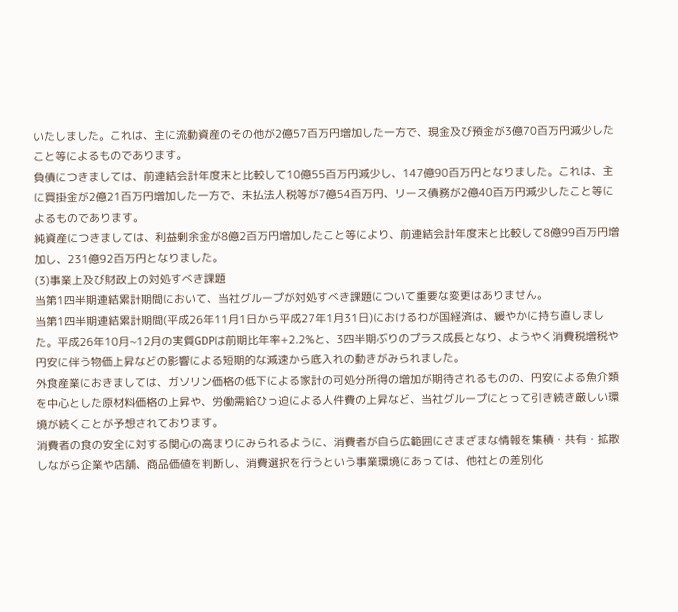いたしました。これは、主に流動資産のその他が2億57百万円増加した一方で、現金及び預金が3億70百万円減少したこと等によるものであります。
負債につきましては、前連結会計年度末と比較して10億55百万円減少し、147億90百万円となりました。これは、主に買掛金が2億21百万円増加した一方で、未払法人税等が7億54百万円、リース債務が2億40百万円減少したこと等によるものであります。
純資産につきましては、利益剰余金が8億2百万円増加したこと等により、前連結会計年度末と比較して8億99百万円増加し、231億92百万円となりました。
(3)事業上及び財政上の対処すべき課題
当第1四半期連結累計期間において、当社グループが対処すべき課題について重要な変更はありません。
当第1四半期連結累計期間(平成26年11月1日から平成27年1月31日)におけるわが国経済は、緩やかに持ち直しました。平成26年10月~12月の実質GDPは前期比年率+2.2%と、3四半期ぶりのプラス成長となり、ようやく消費税増税や円安に伴う物価上昇などの影響による短期的な減速から底入れの動きがみられました。
外食産業におきましては、ガソリン価格の低下による家計の可処分所得の増加が期待されるものの、円安による魚介類を中心とした原材料価格の上昇や、労働需給ひっ迫による人件費の上昇など、当社グループにとって引き続き厳しい環境が続くことが予想されております。
消費者の食の安全に対する関心の高まりにみられるように、消費者が自ら広範囲にさまざまな情報を集積・共有・拡散しながら企業や店舗、商品価値を判断し、消費選択を行うという事業環境にあっては、他社との差別化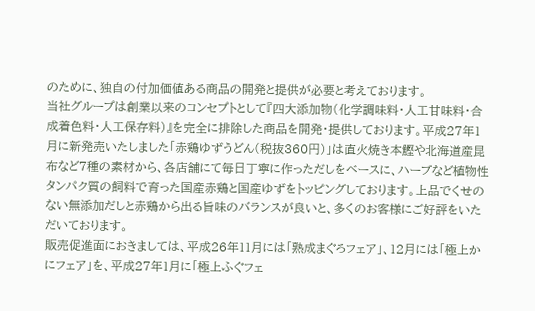のために、独自の付加価値ある商品の開発と提供が必要と考えております。
当社グループは創業以来のコンセプトとして『四大添加物(化学調味料・人工甘味料・合成着色料・人工保存料)』を完全に排除した商品を開発・提供しております。平成27年1月に新発売いたしました「赤鶏ゆずうどん(税抜360円)」は直火焼き本鰹や北海道産昆布など7種の素材から、各店舗にて毎日丁寧に作っただしをベースに、ハーブなど植物性タンパク質の飼料で育った国産赤鶏と国産ゆずをトッピングしております。上品でくせのない無添加だしと赤鶏から出る旨味のバランスが良いと、多くのお客様にご好評をいただいております。
販売促進面におきましては、平成26年11月には「熟成まぐろフェア」、12月には「極上かにフェア」を、平成27年1月に「極上ふぐフェ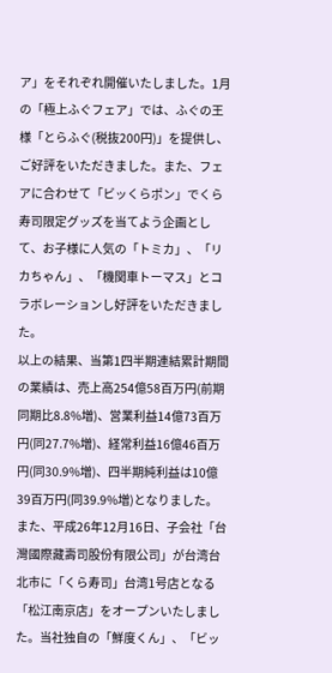ア」をそれぞれ開催いたしました。1月の「極上ふぐフェア」では、ふぐの王様「とらふぐ(税抜200円)」を提供し、ご好評をいただきました。また、フェアに合わせて「ビッくらポン」でくら寿司限定グッズを当てよう企画として、お子様に人気の「トミカ」、「リカちゃん」、「機関車トーマス」とコラボレーションし好評をいただきました。
以上の結果、当第1四半期連結累計期間の業績は、売上高254億58百万円(前期同期比8.8%増)、営業利益14億73百万円(同27.7%増)、経常利益16億46百万円(同30.9%増)、四半期純利益は10億39百万円(同39.9%増)となりました。
また、平成26年12月16日、子会社「台灣國際藏壽司股份有限公司」が台湾台北市に「くら寿司」台湾1号店となる「松江南京店」をオープンいたしました。当社独自の「鮮度くん」、「ビッ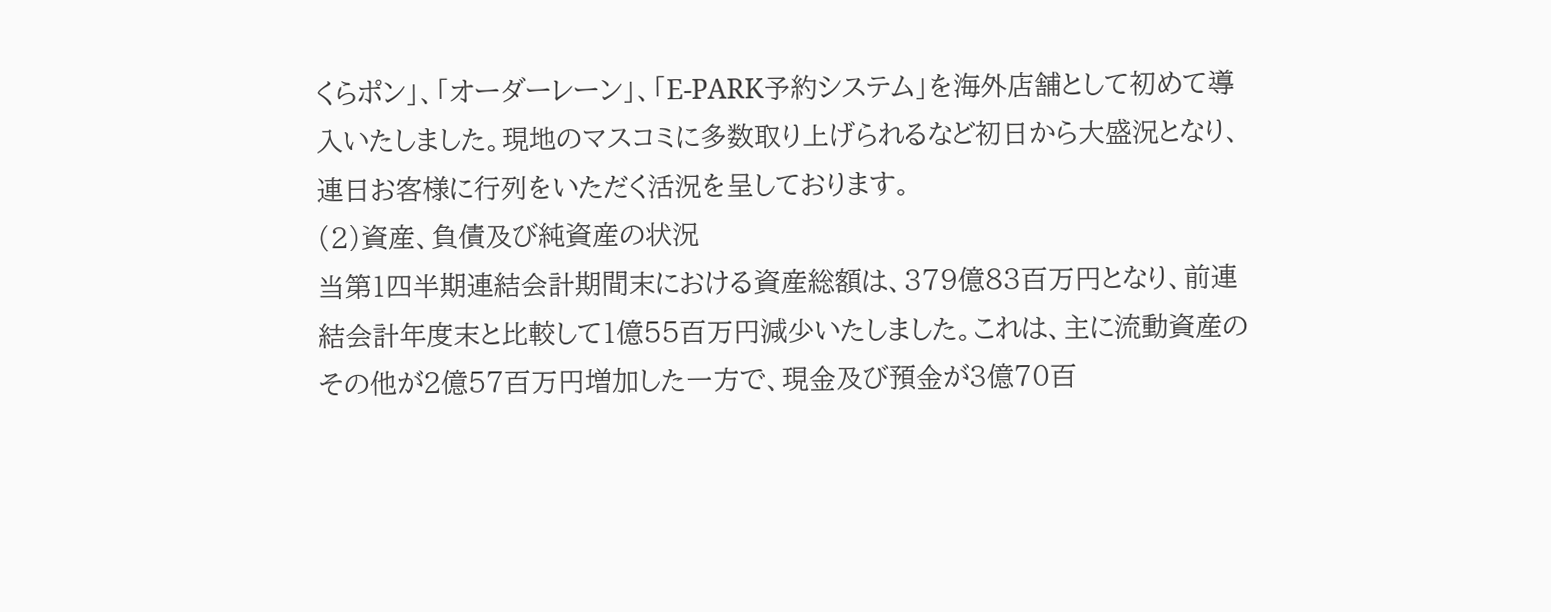くらポン」、「オーダーレーン」、「E-PARK予約システム」を海外店舗として初めて導入いたしました。現地のマスコミに多数取り上げられるなど初日から大盛況となり、連日お客様に行列をいただく活況を呈しております。
(2)資産、負債及び純資産の状況
当第1四半期連結会計期間末における資産総額は、379億83百万円となり、前連結会計年度末と比較して1億55百万円減少いたしました。これは、主に流動資産のその他が2億57百万円増加した一方で、現金及び預金が3億70百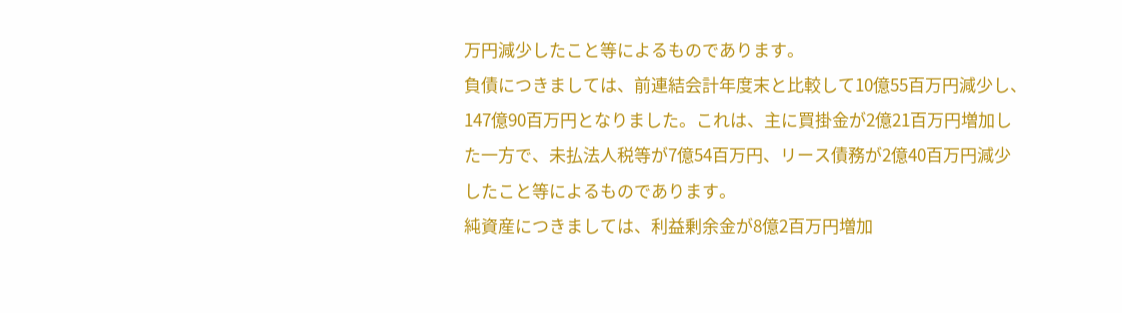万円減少したこと等によるものであります。
負債につきましては、前連結会計年度末と比較して10億55百万円減少し、147億90百万円となりました。これは、主に買掛金が2億21百万円増加した一方で、未払法人税等が7億54百万円、リース債務が2億40百万円減少したこと等によるものであります。
純資産につきましては、利益剰余金が8億2百万円増加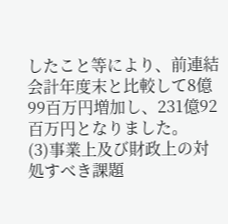したこと等により、前連結会計年度末と比較して8億99百万円増加し、231億92百万円となりました。
(3)事業上及び財政上の対処すべき課題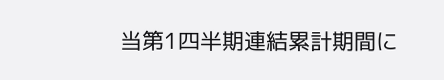当第1四半期連結累計期間に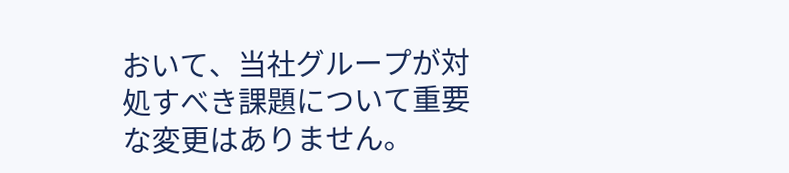おいて、当社グループが対処すべき課題について重要な変更はありません。